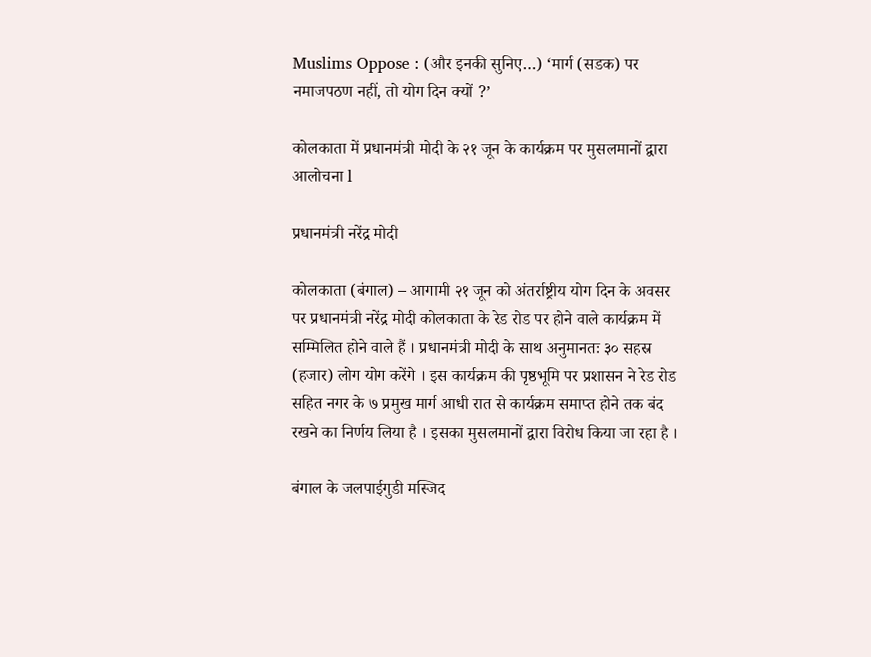Muslims Oppose : (और इनकी सुनिए…) ‘मार्ग (सडक) पर नमाजपठण नहीं, तो योग दिन क्यों ?’

कोलकाता में प्रधानमंत्री मोदी के २१ जून के कार्यक्रम पर मुसलमानों द्वारा आलोचना l

प्रधानमंत्री नरेंद्र मोदी

कोलकाता (बंगाल) – आगामी २१ जून को अंतर्राष्ट्रीय योग दिन के अवसर पर प्रधानमंत्री नरेंद्र मोदी कोलकाता के रेड रोड पर होने वाले कार्यक्रम में सम्मिलित होने वाले हैं । प्रधानमंत्री मोदी के साथ अनुमानतः ३० सहस्र (हजार) लोग योग करेंगे । इस कार्यक्रम की पृष्ठभूमि पर प्रशासन ने रेड रोड सहित नगर के ७ प्रमुख मार्ग आधी रात से कार्यक्रम समाप्त होने तक बंद रखने का निर्णय लिया है । इसका मुसलमानों द्वारा विरोध किया जा रहा है ।

बंगाल के जलपाईगुडी मस्जिद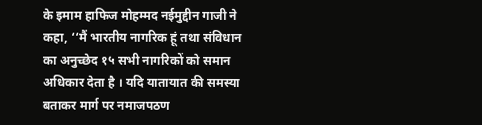के इमाम हाफिज मोहम्मद नईमुद्दीन गाजी ने कहा, ‘‘मैं भारतीय नागरिक हूं तथा संविधान का अनुच्छेद १५ सभी नागरिकों को समान अधिकार देता है । यदि यातायात की समस्या बताकर मार्ग पर नमाजपठण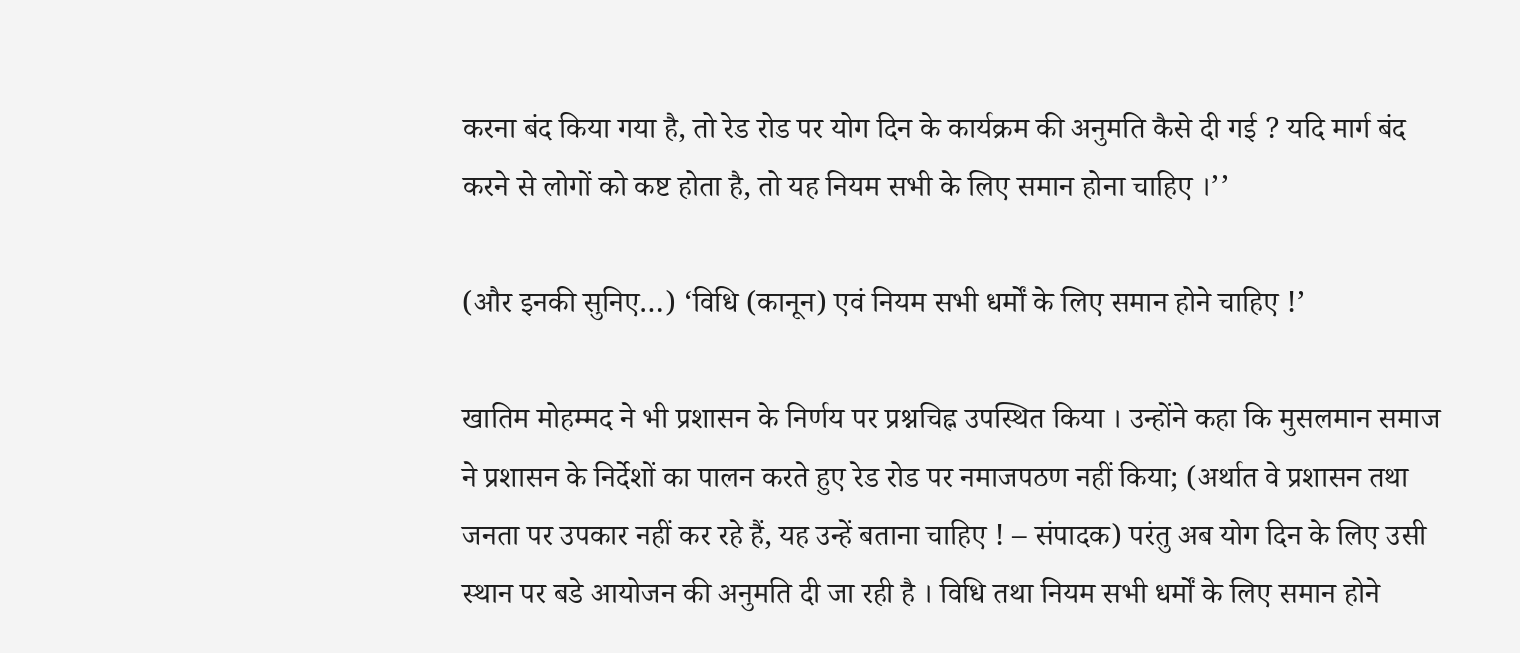करना बंद किया गया है, तो रेड रोड पर योग दिन के कार्यक्रम की अनुमति कैसे दी गई ? यदि मार्ग बंद करने से लोगों को कष्ट होता है, तो यह नियम सभी के लिए समान होना चाहिए ।’’

(और इनकी सुनिए…) ‘विधि (कानून) एवं नियम सभी धर्मों के लिए समान होने चाहिए !’

खातिम मोहम्मद ने भी प्रशासन के निर्णय पर प्रश्नचिह्न उपस्थित किया । उन्होंने कहा कि मुसलमान समाज ने प्रशासन के निर्देशों का पालन करते हुए रेड रोड पर नमाजपठण नहीं किया; (अर्थात वे प्रशासन तथा जनता पर उपकार नहीं कर रहे हैं, यह उन्हें बताना चाहिए ! – संपादक) परंतु अब योग दिन के लिए उसी स्थान पर बडे आयोजन की अनुमति दी जा रही है । विधि तथा नियम सभी धर्मों के लिए समान होने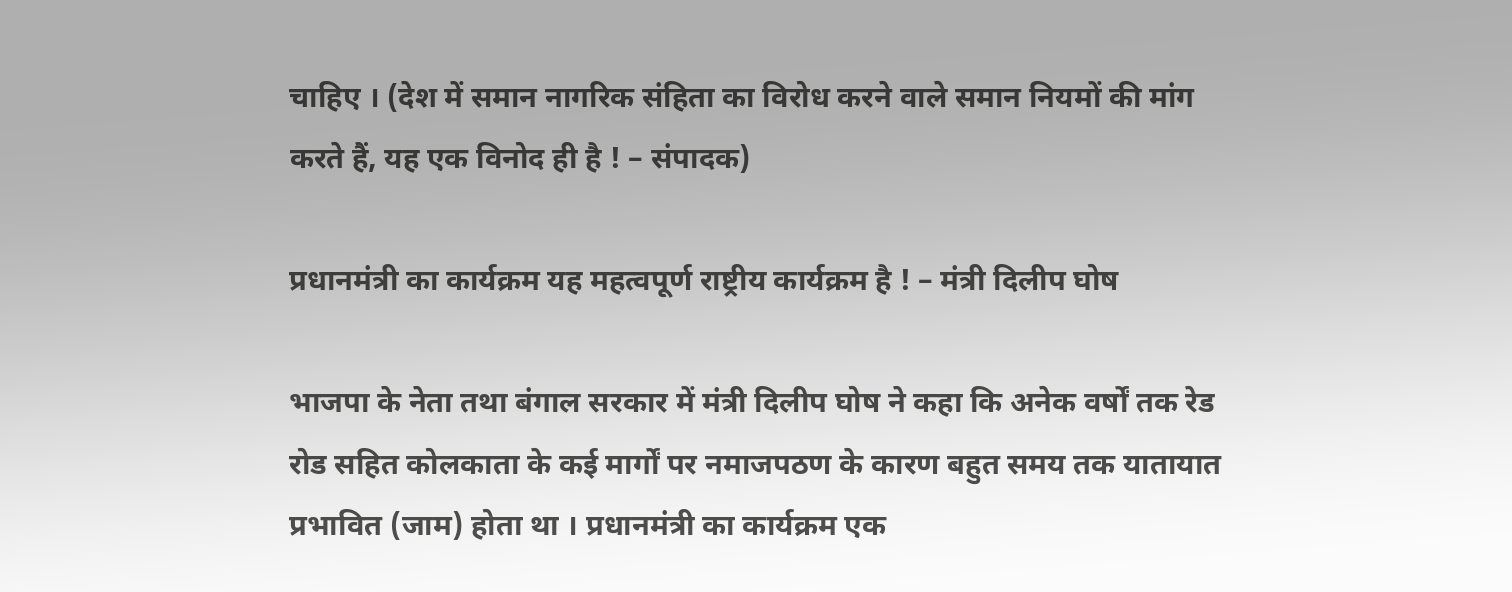चाहिए । (देश में समान नागरिक संहिता का विरोध करने वाले समान नियमों की मांग करते हैं, यह एक विनोद ही है ! – संपादक)

प्रधानमंत्री का कार्यक्रम यह महत्वपूर्ण राष्ट्रीय कार्यक्रम है ! – मंत्री दिलीप घोष

भाजपा के नेता तथा बंगाल सरकार में मंत्री दिलीप घोष ने कहा कि अनेक वर्षों तक रेड रोड सहित कोलकाता के कई मार्गों पर नमाजपठण के कारण बहुत समय तक यातायात प्रभावित (जाम) होता था । प्रधानमंत्री का कार्यक्रम एक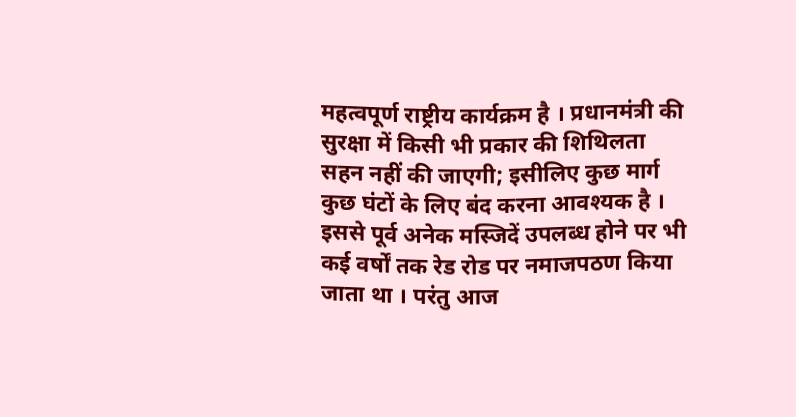महत्वपूर्ण राष्ट्रीय कार्यक्रम है । प्रधानमंत्री की सुरक्षा में किसी भी प्रकार की शिथिलता सहन नहीं की जाएगी; इसीलिए कुछ मार्ग कुछ घंटों के लिए बंद करना आवश्यक है । इससे पूर्व अनेक मस्जिदें उपलब्ध होने पर भी कई वर्षों तक रेड रोड पर नमाजपठण किया जाता था । परंतु आज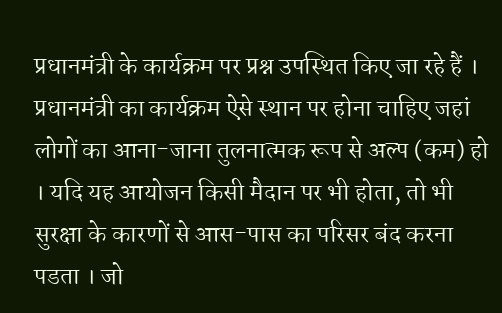प्रधानमंत्री के कार्यक्रम पर प्रश्न उपस्थित किए जा रहे हैं । प्रधानमंत्री का कार्यक्रम ऐसे स्थान पर होना चाहिए जहां लोगों का आना-जाना तुलनात्मक रूप से अल्प (कम) हो । यदि यह आयोजन किसी मैदान पर भी होता, तो भी सुरक्षा के कारणों से आस-पास का परिसर बंद करना पडता । जो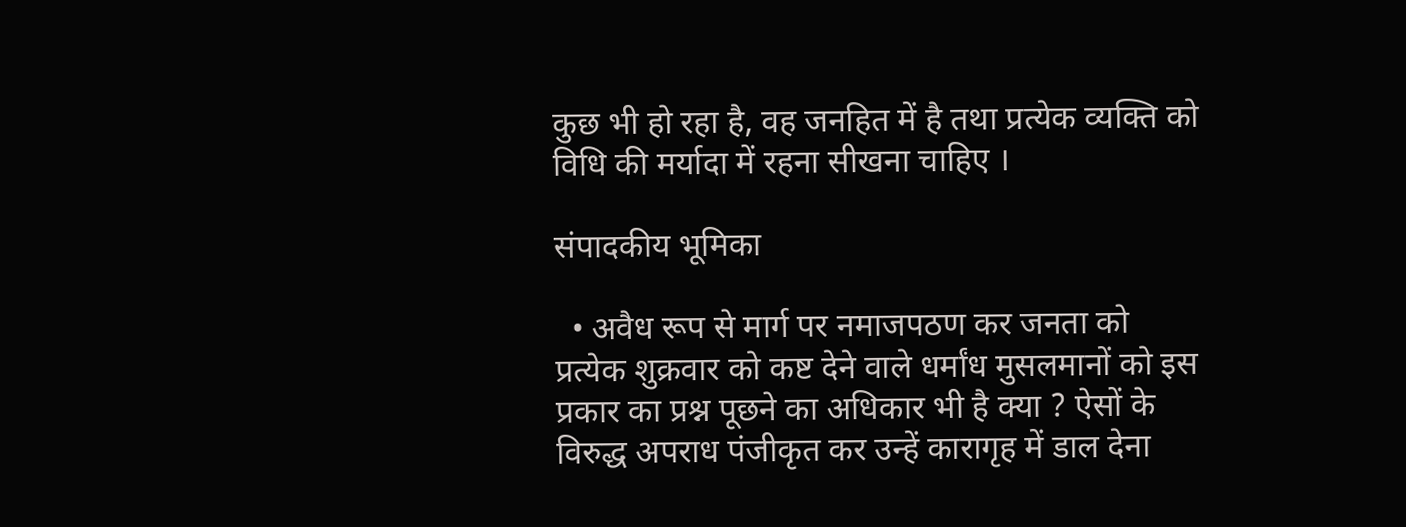कुछ भी हो रहा है, वह जनहित में है तथा प्रत्येक व्यक्ति को विधि की मर्यादा में रहना सीखना चाहिए ।

संपादकीय भूमिका

  • अवैध रूप से मार्ग पर नमाजपठण कर जनता को प्रत्येक शुक्रवार को कष्ट देने वाले धर्मांध मुसलमानों को इस प्रकार का प्रश्न पूछने का अधिकार भी है क्या ? ऐसों के विरुद्ध अपराध पंजीकृत कर उन्हें कारागृह में डाल देना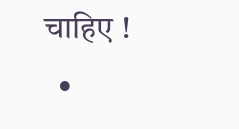चाहिए !
  •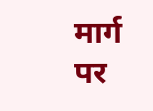मार्ग पर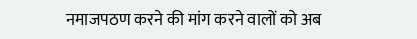नमाजपठण करने की मांग करने वालों को अब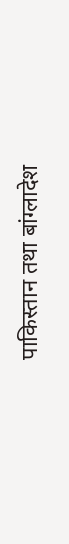पाकिस्तान तथा बांग्लादेश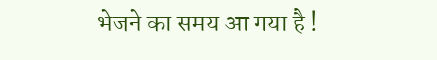भेजने का समय आ गया है !